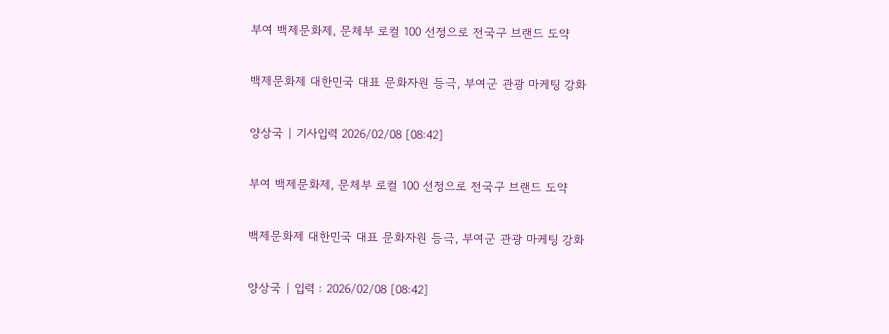부여 백제문화제, 문체부 로컬 100 선정으로 전국구 브랜드 도약

백제문화제 대한민국 대표 문화자원 등극, 부여군 관광 마케팅 강화

양상국 | 기사입력 2026/02/08 [08:42]

부여 백제문화제, 문체부 로컬 100 선정으로 전국구 브랜드 도약

백제문화제 대한민국 대표 문화자원 등극, 부여군 관광 마케팅 강화

양상국 | 입력 : 2026/02/08 [08:42]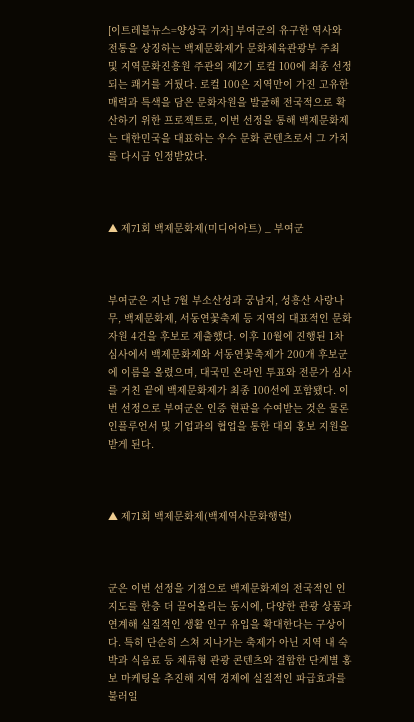[이트레블뉴스=양상국 기자] 부여군의 유구한 역사와 전통을 상징하는 백제문화제가 문화체육관광부 주최 및 지역문화진흥원 주관의 제2기 로컬 100에 최종 선정되는 쾌거를 거뒀다. 로컬 100은 지역만이 가진 고유한 매력과 특색을 담은 문화자원을 발굴해 전국적으로 확산하기 위한 프로젝트로, 이번 선정을 통해 백제문화제는 대한민국을 대표하는 우수 문화 콘텐츠로서 그 가치를 다시금 인정받았다.



▲ 제71회 백제문화제(미디어아트) _ 부여군



부여군은 지난 7월 부소산성과 궁남지, 성흥산 사랑나무, 백제문화제, 서동연꽃축제 등 지역의 대표적인 문화자원 4건을 후보로 제출했다. 이후 10월에 진행된 1차 심사에서 백제문화제와 서동연꽃축제가 200개 후보군에 이름을 올렸으며, 대국민 온라인 투표와 전문가 심사를 거친 끝에 백제문화제가 최종 100선에 포함됐다. 이번 선정으로 부여군은 인증 현판을 수여받는 것은 물론 인플루언서 및 기업과의 협업을 통한 대외 홍보 지원을 받게 된다.



▲ 제71회 백제문화제(백제역사문화행렬)



군은 이번 선정을 기점으로 백제문화제의 전국적인 인지도를 한층 더 끌어올리는 동시에, 다양한 관광 상품과 연계해 실질적인 생활 인구 유입을 확대한다는 구상이다. 특히 단순히 스쳐 지나가는 축제가 아닌 지역 내 숙박과 식음료 등 체류형 관광 콘텐츠와 결합한 단계별 홍보 마케팅을 추진해 지역 경제에 실질적인 파급효과를 불러일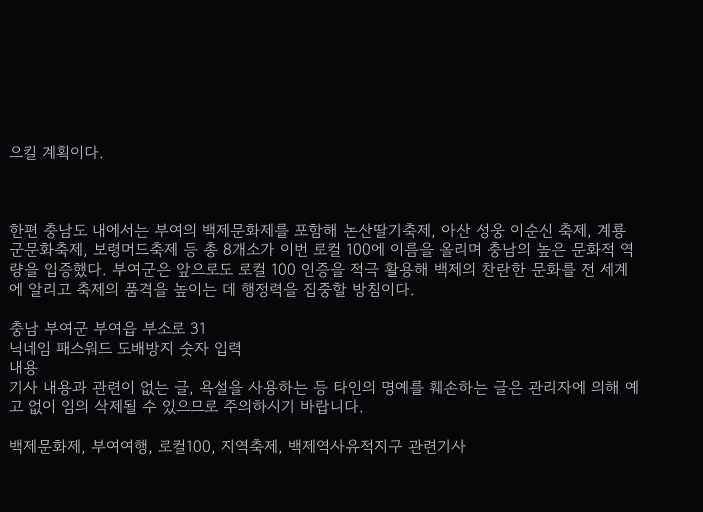으킬 계획이다.



한편 충남도 내에서는 부여의 백제문화제를 포함해 논산딸기축제, 아산 성웅 이순신 축제, 계룡군문화축제, 보령머드축제 등 총 8개소가 이번 로컬 100에 이름을 올리며 충남의 높은 문화적 역량을 입증했다. 부여군은 앞으로도 로컬 100 인증을 적극 활용해 백제의 찬란한 문화를 전 세계에 알리고 축제의 품격을 높이는 데 행정력을 집중할 방침이다.

충남 부여군 부여읍 부소로 31
닉네임 패스워드 도배방지 숫자 입력
내용
기사 내용과 관련이 없는 글, 욕설을 사용하는 등 타인의 명예를 훼손하는 글은 관리자에 의해 예고 없이 임의 삭제될 수 있으므로 주의하시기 바랍니다.

백제문화제, 부여여행, 로컬100, 지역축제, 백제역사유적지구 관련기사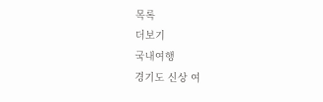목록
더보기
국내여행
경기도 신상 여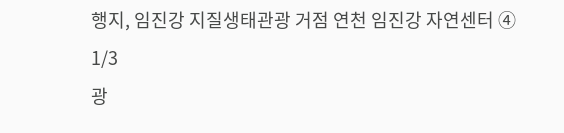행지, 임진강 지질생태관광 거점 연천 임진강 자연센터 ④
1/3
광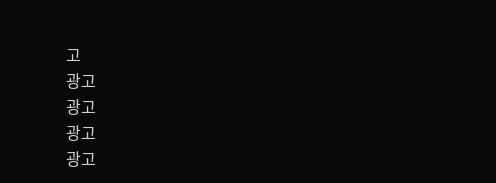고
광고
광고
광고
광고